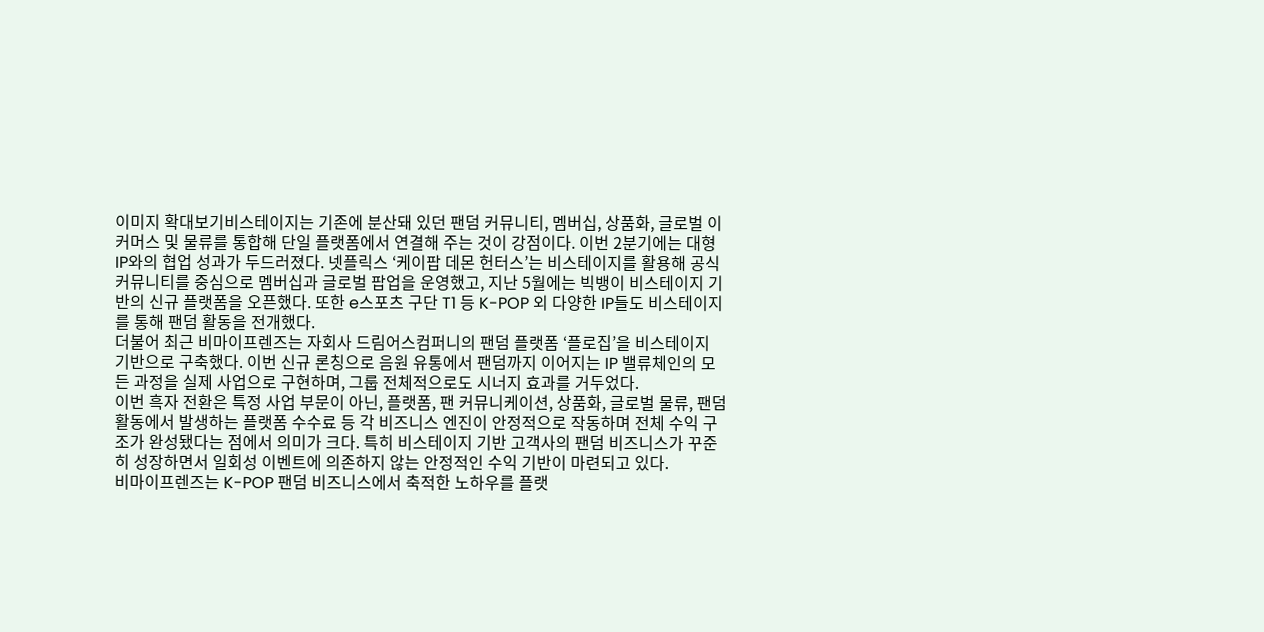이미지 확대보기비스테이지는 기존에 분산돼 있던 팬덤 커뮤니티, 멤버십, 상품화, 글로벌 이커머스 및 물류를 통합해 단일 플랫폼에서 연결해 주는 것이 강점이다. 이번 2분기에는 대형 IP와의 협업 성과가 두드러졌다. 넷플릭스 ‘케이팝 데몬 헌터스’는 비스테이지를 활용해 공식 커뮤니티를 중심으로 멤버십과 글로벌 팝업을 운영했고, 지난 5월에는 빅뱅이 비스테이지 기반의 신규 플랫폼을 오픈했다. 또한 e스포츠 구단 T1 등 K-POP 외 다양한 IP들도 비스테이지를 통해 팬덤 활동을 전개했다.
더불어 최근 비마이프렌즈는 자회사 드림어스컴퍼니의 팬덤 플랫폼 ‘플로집’을 비스테이지 기반으로 구축했다. 이번 신규 론칭으로 음원 유통에서 팬덤까지 이어지는 IP 밸류체인의 모든 과정을 실제 사업으로 구현하며, 그룹 전체적으로도 시너지 효과를 거두었다.
이번 흑자 전환은 특정 사업 부문이 아닌, 플랫폼, 팬 커뮤니케이션, 상품화, 글로벌 물류, 팬덤 활동에서 발생하는 플랫폼 수수료 등 각 비즈니스 엔진이 안정적으로 작동하며 전체 수익 구조가 완성됐다는 점에서 의미가 크다. 특히 비스테이지 기반 고객사의 팬덤 비즈니스가 꾸준히 성장하면서 일회성 이벤트에 의존하지 않는 안정적인 수익 기반이 마련되고 있다.
비마이프렌즈는 K-POP 팬덤 비즈니스에서 축적한 노하우를 플랫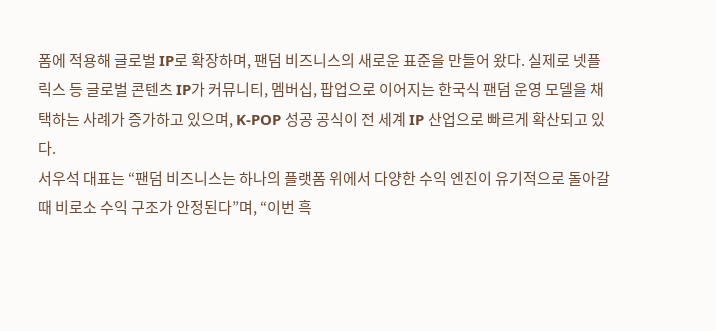폼에 적용해 글로벌 IP로 확장하며, 팬덤 비즈니스의 새로운 표준을 만들어 왔다. 실제로 넷플릭스 등 글로벌 콘텐츠 IP가 커뮤니티, 멤버십, 팝업으로 이어지는 한국식 팬덤 운영 모델을 채택하는 사례가 증가하고 있으며, K-POP 성공 공식이 전 세계 IP 산업으로 빠르게 확산되고 있다.
서우석 대표는 “팬덤 비즈니스는 하나의 플랫폼 위에서 다양한 수익 엔진이 유기적으로 돌아갈 때 비로소 수익 구조가 안정된다”며, “이번 흑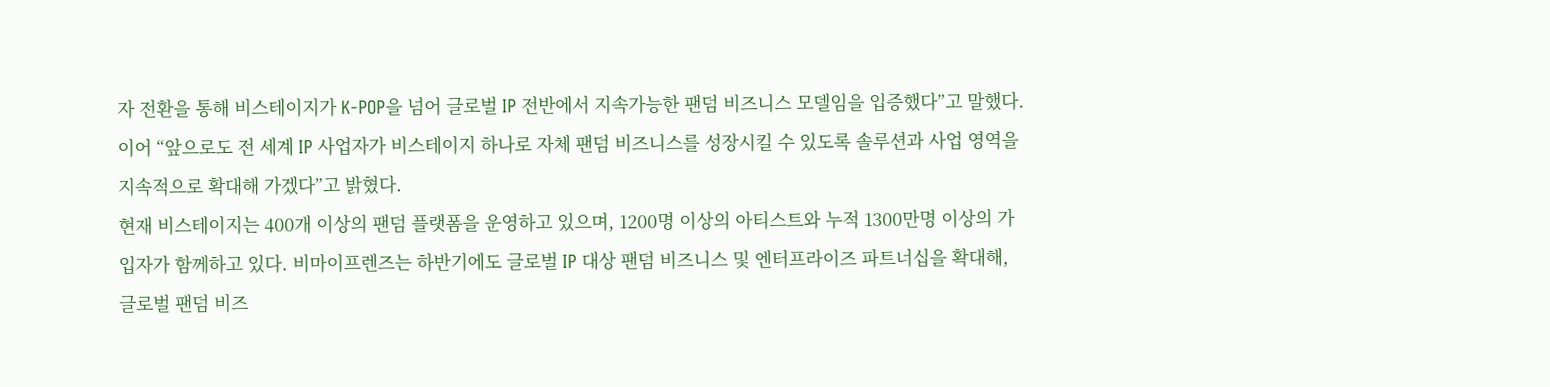자 전환을 통해 비스테이지가 K-POP을 넘어 글로벌 IP 전반에서 지속가능한 팬덤 비즈니스 모델임을 입증했다”고 말했다. 이어 “앞으로도 전 세계 IP 사업자가 비스테이지 하나로 자체 팬덤 비즈니스를 성장시킬 수 있도록 솔루션과 사업 영역을 지속적으로 확대해 가겠다”고 밝혔다.
현재 비스테이지는 400개 이상의 팬덤 플랫폼을 운영하고 있으며, 1200명 이상의 아티스트와 누적 1300만명 이상의 가입자가 함께하고 있다. 비마이프렌즈는 하반기에도 글로벌 IP 대상 팬덤 비즈니스 및 엔터프라이즈 파트너십을 확대해, 글로벌 팬덤 비즈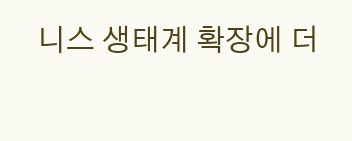니스 생태계 확장에 더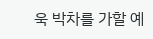욱 박차를 가할 예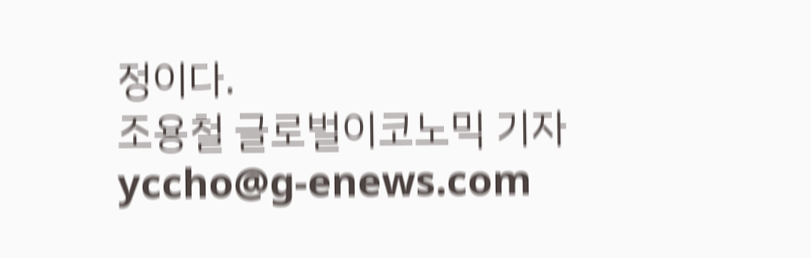정이다.
조용철 글로벌이코노믹 기자 yccho@g-enews.com